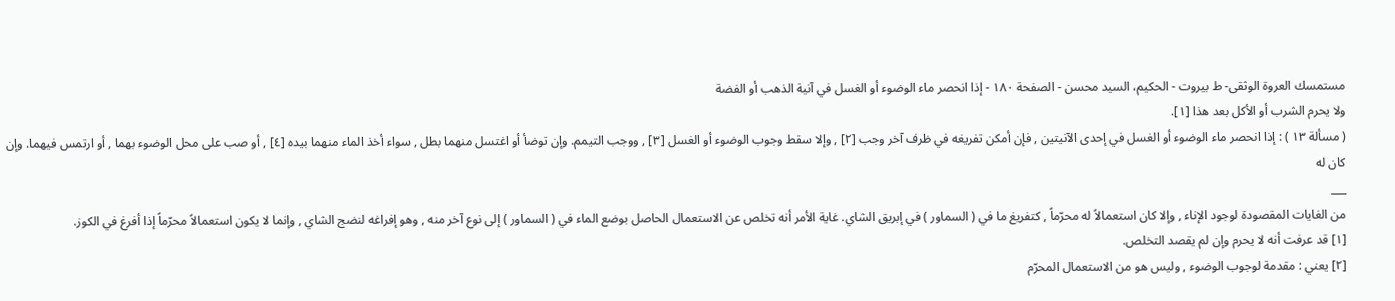مستمسك العروة الوثقى- ط بیروت - الحكيم، السيد محسن - الصفحة ١٨٠ - إذا انحصر ماء الوضوء أو الغسل في آنية الذهب أو الفضة
ولا يحرم الشرب أو الأكل بعد هذا [١].
( مسألة ١٣ ) : إذا انحصر ماء الوضوء أو الغسل في إحدى الآنيتين , فإن أمكن تفريغه في ظرف آخر وجب [٢] , وإلا سقط وجوب الوضوء أو الغسل [٣] , ووجب التيمم. وإن توضأ أو اغتسل منهما بطل , سواء أخذ الماء منهما بيده [٤] , أو صب على محل الوضوء بهما , أو ارتمس فيهما. وإن كان له
___
من الغايات المقصودة لوجود الإناء , وإلا كان استعمالاً له محرّماً , كتفريغ ما في ( السماور ) في إبريق الشاي. غاية الأمر أنه تخلص عن الاستعمال الحاصل بوضع الماء في ( السماور ) إلى نوع آخر منه , وهو إفراغه لنضج الشاي , وإنما لا يكون استعمالاً محرّماً إذا أفرغ في الكوز.
[١] قد عرفت أنه لا يحرم وإن لم يقصد التخلص.
[٢] يعني : مقدمة لوجوب الوضوء , وليس هو من الاستعمال المحرّم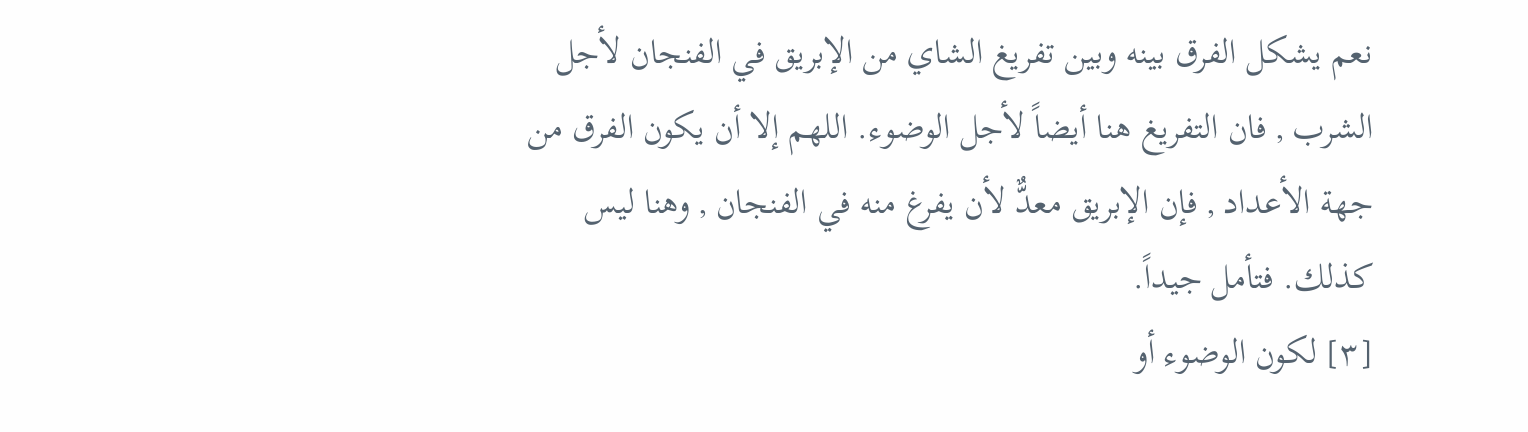نعم يشكل الفرق بينه وبين تفريغ الشاي من الإبريق في الفنجان لأجل الشرب , فان التفريغ هنا أيضاً لأجل الوضوء. اللهم إلا أن يكون الفرق من جهة الأعداد , فإن الإبريق معدٌّ لأن يفرغ منه في الفنجان , وهنا ليس كذلك. فتأمل جيداً.
[٣] لكون الوضوء أو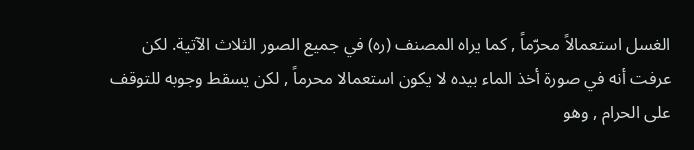الغسل استعمالاً محرّماً , كما يراه المصنف (ره) في جميع الصور الثلاث الآتية. لكن عرفت أنه في صورة أخذ الماء بيده لا يكون استعمالا محرماً , لكن يسقط وجوبه للتوقف على الحرام , وهو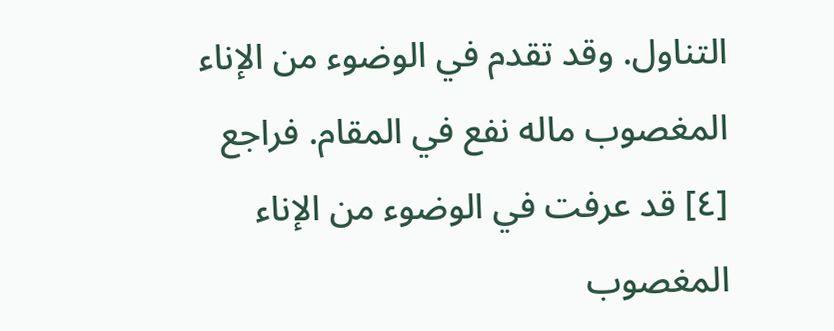التناول. وقد تقدم في الوضوء من الإناء المغصوب ماله نفع في المقام. فراجع
[٤] قد عرفت في الوضوء من الإناء المغصوب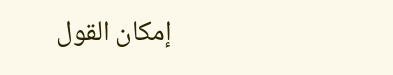إمكان القول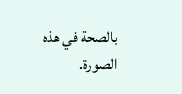بالصحة في هذه الصورة.